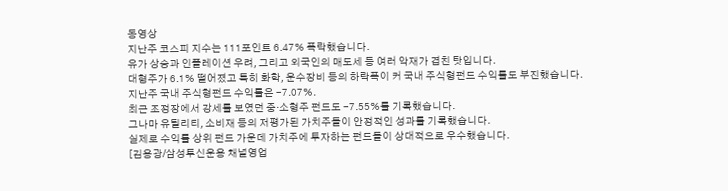동영상
지난주 코스피 지수는 111포인트 6.47% 폭락했습니다.
유가 상승과 인플레이션 우려, 그리고 외국인의 매도세 등 여러 악재가 겹친 탓입니다.
대형주가 6.1% 떨어졌고 특히 화학, 운수장비 등의 하락폭이 커 국내 주식형펀드 수익률도 부진했습니다.
지난주 국내 주식형펀드 수익률은 -7.07%.
최근 조정장에서 강세를 보였던 중·소형주 펀드도 -7.55%를 기록했습니다.
그나마 유틸리티, 소비재 등의 저평가된 가치주들이 안정적인 성과를 기록했습니다.
실제로 수익률 상위 펀드 가운데 가치주에 투자하는 펀드들이 상대적으로 우수했습니다.
[김용광/삼성투신운용 채널영업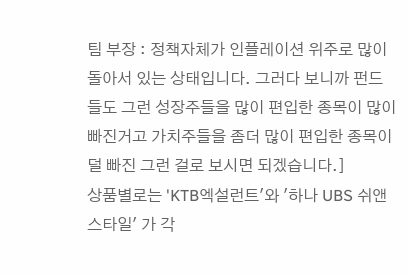팀 부장 : 정책자체가 인플레이션 위주로 많이 돌아서 있는 상태입니다. 그러다 보니까 펀드들도 그런 성장주들을 많이 편입한 종목이 많이 빠진거고 가치주들을 좀더 많이 편입한 종목이 덜 빠진 그런 걸로 보시면 되겠습니다.]
상품별로는 'KTB엑설런트'와 '하나 UBS 쉬앤스타일' 가 각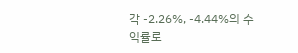각 -2.26%, -4.44%의 수익률로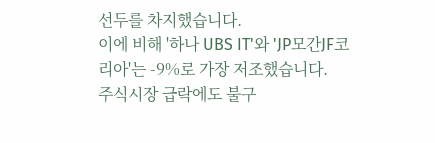선두를 차지했습니다.
이에 비해 '하나 UBS IT'와 'JP모간JF코리아'는 -9%로 가장 저조했습니다.
주식시장 급락에도 불구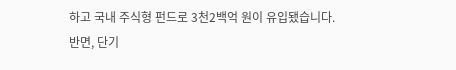하고 국내 주식형 펀드로 3천2백억 원이 유입됐습니다.
반면, 단기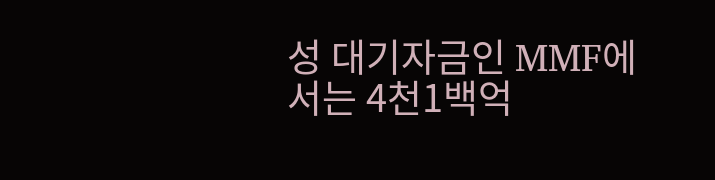성 대기자금인 MMF에서는 4천1백억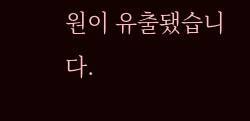원이 유출됐습니다.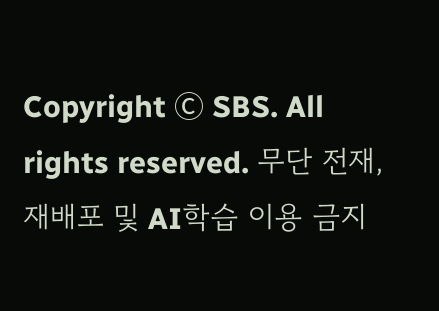Copyright Ⓒ SBS. All rights reserved. 무단 전재, 재배포 및 AI학습 이용 금지